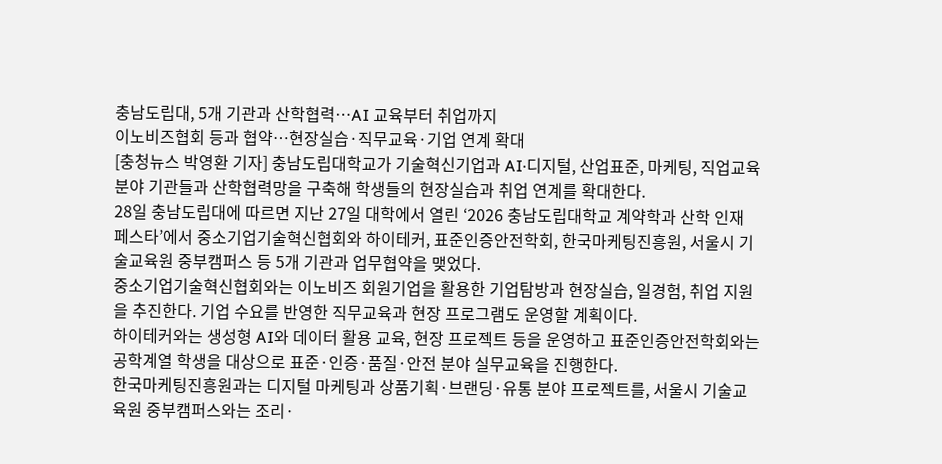충남도립대, 5개 기관과 산학협력…AI 교육부터 취업까지
이노비즈협회 등과 협약…현장실습·직무교육·기업 연계 확대
[충청뉴스 박영환 기자] 충남도립대학교가 기술혁신기업과 AI·디지털, 산업표준, 마케팅, 직업교육 분야 기관들과 산학협력망을 구축해 학생들의 현장실습과 취업 연계를 확대한다.
28일 충남도립대에 따르면 지난 27일 대학에서 열린 ‘2026 충남도립대학교 계약학과 산학 인재 페스타’에서 중소기업기술혁신협회와 하이테커, 표준인증안전학회, 한국마케팅진흥원, 서울시 기술교육원 중부캠퍼스 등 5개 기관과 업무협약을 맺었다.
중소기업기술혁신협회와는 이노비즈 회원기업을 활용한 기업탐방과 현장실습, 일경험, 취업 지원을 추진한다. 기업 수요를 반영한 직무교육과 현장 프로그램도 운영할 계획이다.
하이테커와는 생성형 AI와 데이터 활용 교육, 현장 프로젝트 등을 운영하고 표준인증안전학회와는 공학계열 학생을 대상으로 표준·인증·품질·안전 분야 실무교육을 진행한다.
한국마케팅진흥원과는 디지털 마케팅과 상품기획·브랜딩·유통 분야 프로젝트를, 서울시 기술교육원 중부캠퍼스와는 조리·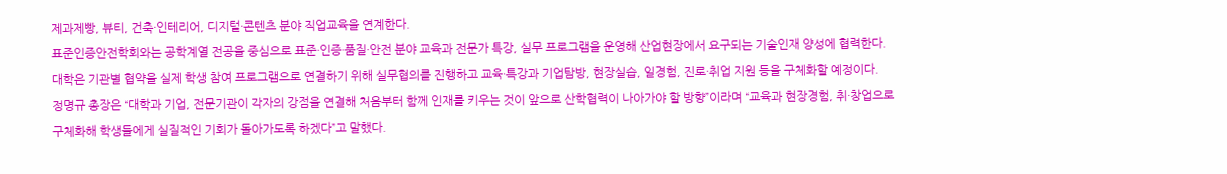제과제빵, 뷰티, 건축·인테리어, 디지털·콘텐츠 분야 직업교육을 연계한다.
표준인증안전학회와는 공학계열 전공을 중심으로 표준·인증·품질·안전 분야 교육과 전문가 특강, 실무 프로그램을 운영해 산업현장에서 요구되는 기술인재 양성에 협력한다.
대학은 기관별 협약을 실제 학생 참여 프로그램으로 연결하기 위해 실무협의를 진행하고 교육·특강과 기업탐방, 현장실습, 일경험, 진로·취업 지원 등을 구체화할 예정이다.
정명규 총장은 “대학과 기업, 전문기관이 각자의 강점을 연결해 처음부터 함께 인재를 키우는 것이 앞으로 산학협력이 나아가야 할 방향”이라며 “교육과 현장경험, 취·창업으로 구체화해 학생들에게 실질적인 기회가 돌아가도록 하겠다”고 말했다.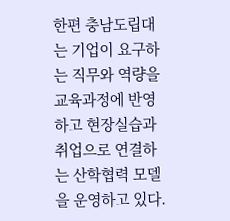한편 충남도립대는 기업이 요구하는 직무와 역량을 교육과정에 반영하고 현장실습과 취업으로 연결하는 산학협력 모델을 운영하고 있다.